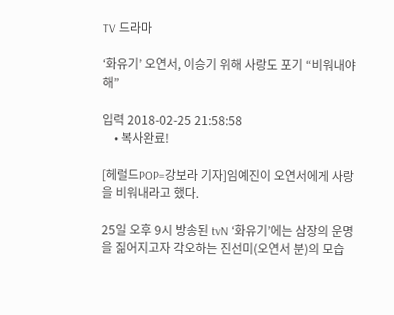TV 드라마

‘화유기’ 오연서, 이승기 위해 사랑도 포기 “비워내야 해”

입력 2018-02-25 21:58:58
    • 복사완료!

[헤럴드POP=강보라 기자]임예진이 오연서에게 사랑을 비워내라고 했다.

25일 오후 9시 방송된 tvN ‘화유기’에는 삼장의 운명을 짊어지고자 각오하는 진선미(오연서 분)의 모습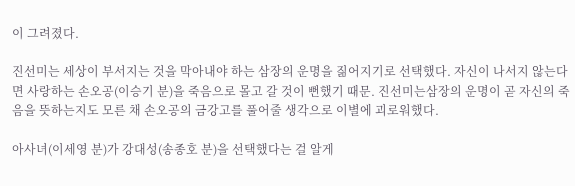이 그려졌다.

진선미는 세상이 부서지는 것을 막아내야 하는 삼장의 운명을 짊어지기로 선택했다. 자신이 나서지 않는다면 사랑하는 손오공(이승기 분)을 죽음으로 몰고 갈 것이 뻔했기 때문. 진선미는삼장의 운명이 곧 자신의 죽음을 뜻하는지도 모른 채 손오공의 금강고를 풀어줄 생각으로 이별에 괴로워했다.

아사녀(이세영 분)가 강대성(송종호 분)을 선택했다는 걸 알게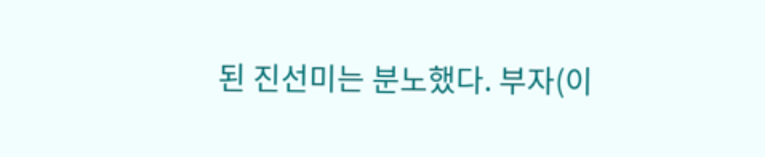된 진선미는 분노했다. 부자(이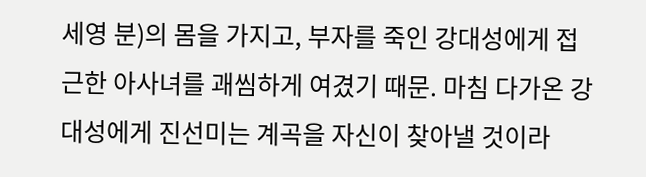세영 분)의 몸을 가지고, 부자를 죽인 강대성에게 접근한 아사녀를 괘씸하게 여겼기 때문. 마침 다가온 강대성에게 진선미는 계곡을 자신이 찾아낼 것이라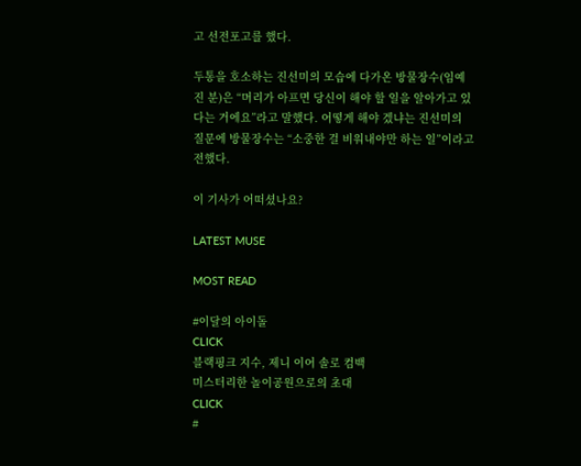고 선전포고를 했다.

두통을 호소하는 진선미의 모습에 다가온 방물장수(임예진 분)은 “머리가 아프면 당신이 해야 할 일을 알아가고 있다는 거에요”라고 말했다. 어떻게 해야 겠냐는 진선미의 질문에 방물장수는 “소중한 걸 비워내야만 하는 일”이라고 전했다.

이 기사가 어떠셨나요?

LATEST MUSE

MOST READ

#이달의 아이돌
CLICK
블랙핑크 지수, 제니 이어 솔로 컴백
미스터리한 놀이공원으로의 초대
CLICK
#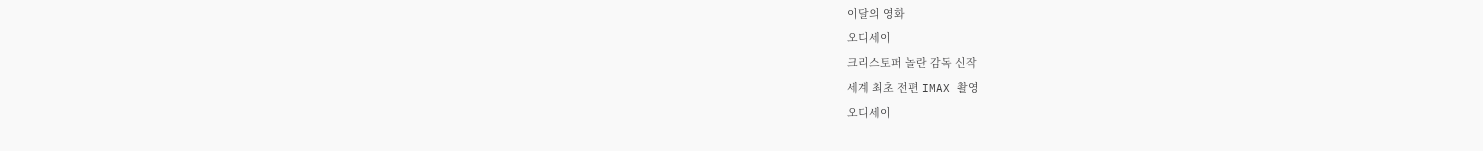이달의 영화
오디세이
크리스토퍼 놀란 감독 신작
세계 최초 전편 IMAX 촬영
오디세이